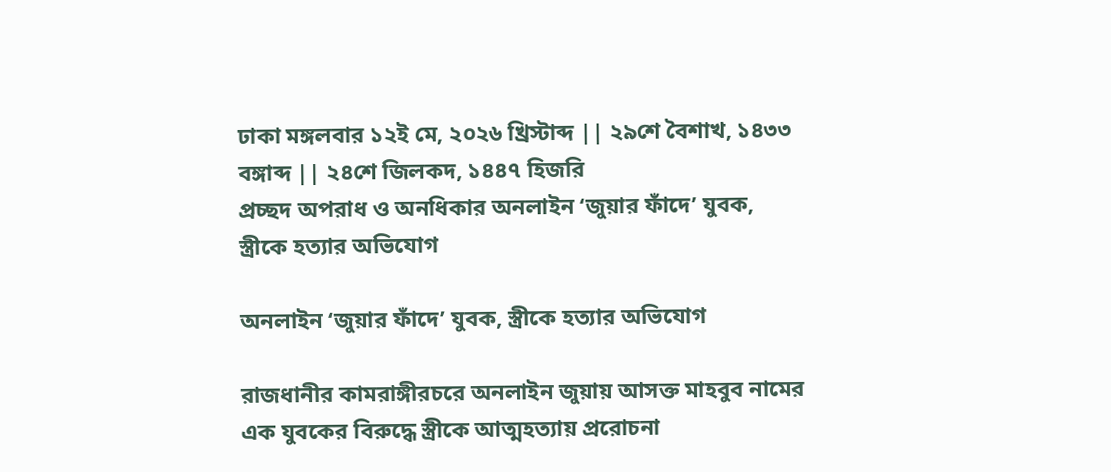ঢাকা মঙ্গলবার ১২ই মে, ২০২৬ খ্রিস্টাব্দ || ২৯শে বৈশাখ, ১৪৩৩ বঙ্গাব্দ || ২৪শে জিলকদ, ১৪৪৭ হিজরি
প্রচ্ছদ অপরাধ ও অনধিকার অনলাইন ‘জুয়ার ফাঁদে’ যুবক, স্ত্রীকে হত্যার অভিযোগ

অনলাইন ‘জুয়ার ফাঁদে’ যুবক, স্ত্রীকে হত্যার অভিযোগ

রাজধানীর কামরাঙ্গীরচরে অনলাইন জুয়ায় আসক্ত মাহবুব নামের এক যুবকের বিরুদ্ধে স্ত্রীকে আত্মহত্যায় প্ররোচনা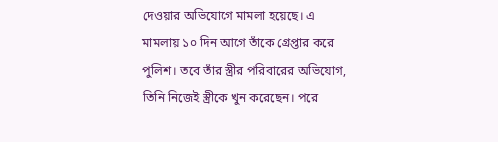দেওয়ার অভিযোগে মামলা হয়েছে। এ মামলায় ১০ দিন আগে তাঁকে গ্রেপ্তার করে পুলিশ। তবে তাঁর স্ত্রীর পরিবারের অভিযোগ, তিনি নিজেই স্ত্রীকে খুন করেছেন। পরে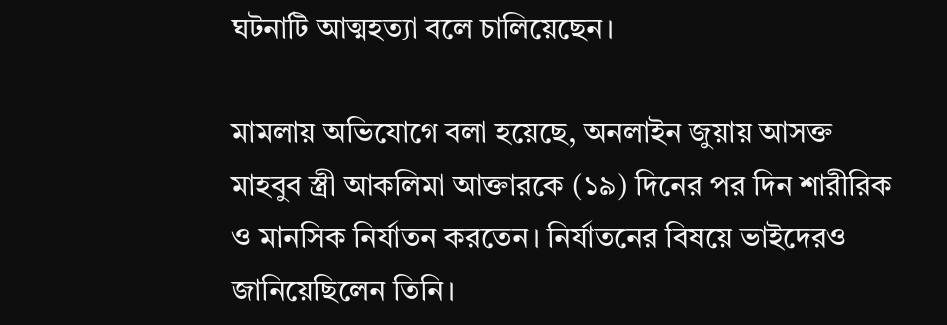ঘটনাটি আত্মহত্যা বলে চালিয়েছেন।

মামলায় অভিযোগে বলা হয়েছে, অনলাইন জুয়ায় আসক্ত মাহবুব স্ত্রী আকলিমা আক্তারকে (১৯) দিনের পর দিন শারীরিক ও মানসিক নির্যাতন করতেন। নির্যাতনের বিষয়ে ভাইদেরও জানিয়েছিলেন তিনি।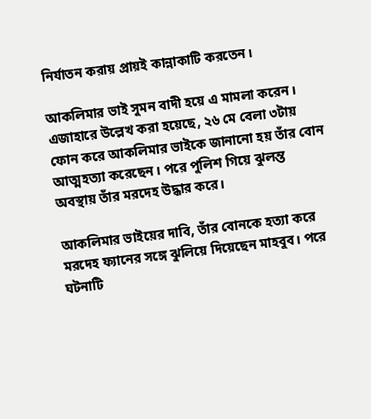নির্যাতন করায় প্রায়ই কান্নাকাটি করতেন।

আকলিমার ভাই সুমন বাদী হয়ে এ মামলা করেন। এজাহারে উল্লেখ করা হয়েছে, ২৬ মে বেলা ৩টায় ফোন করে আকলিমার ভাইকে জানানো হয় তাঁর বোন আত্মহত্যা করেছেন। পরে পুলিশ গিয়ে ঝুলন্ত অবস্থায় তাঁর মরদেহ উদ্ধার করে।

আকলিমার ভাইয়ের দাবি, তাঁর বোনকে হত্যা করে মরদেহ ফ্যানের সঙ্গে ঝুলিয়ে দিয়েছেন মাহবুব। পরে ঘটনাটি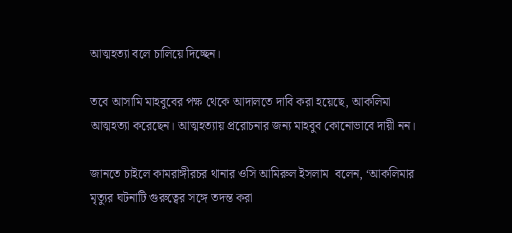আত্মহত্যা বলে চালিয়ে দিচ্ছেন।

তবে আসামি মাহবুবের পক্ষ থেকে আদালতে দাবি করা হয়েছে, আকলিমা আত্মহত্যা করেছেন। আত্মহত্যায় প্ররোচনার জন্য মাহবুব কোনোভাবে দায়ী নন।

জানতে চাইলে কামরাঙ্গীরচর থানার ওসি আমিরুল ইসলাম  বলেন, ‘আকলিমার মৃত্যুর ঘটনাটি গুরুত্বের সঙ্গে তদন্ত করা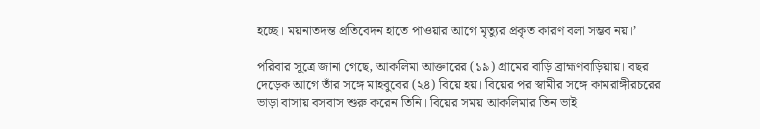হচ্ছে। ময়নাতদন্ত প্রতিবেদন হাতে পাওয়ার আগে মৃত্যুর প্রকৃত কারণ বলা সম্ভব নয়।’

পরিবার সূত্রে জানা গেছে, আকলিমা আক্তারের (১৯) গ্রামের বাড়ি ব্রাহ্মণবাড়িয়ায়। বছর দেড়েক আগে তাঁর সঙ্গে মাহবুবের (২৪) বিয়ে হয়। বিয়ের পর স্বামীর সঙ্গে কামরাঙ্গীরচরের ভাড়া বাসায় বসবাস শুরু করেন তিনি। বিয়ের সময় আকলিমার তিন ভাই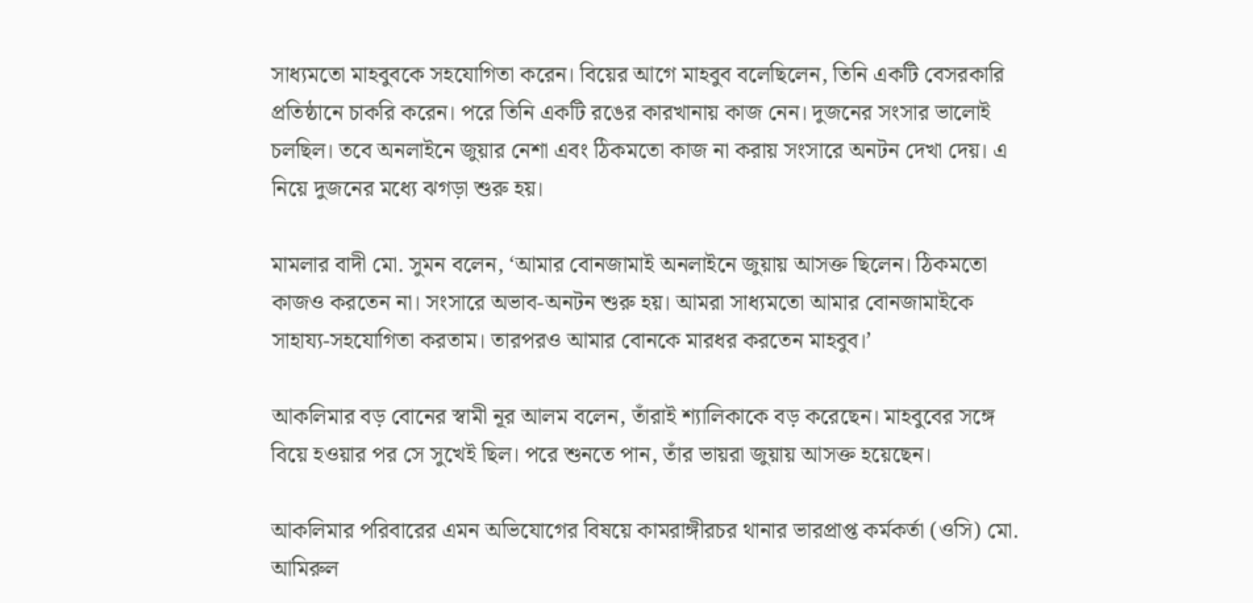সাধ্যমতো মাহবুবকে সহযোগিতা করেন। বিয়ের আগে মাহবুব বলেছিলেন, তিনি একটি বেসরকারি প্রতিষ্ঠানে চাকরি করেন। পরে তিনি একটি রঙের কারখানায় কাজ নেন। দুজনের সংসার ভালোই চলছিল। তবে অনলাইনে জুয়ার নেশা এবং ঠিকমতো কাজ না করায় সংসারে অনটন দেখা দেয়। এ নিয়ে দুজনের মধ্যে ঝগড়া শুরু হয়।

মামলার বাদী মো. সুমন বলেন, ‘আমার বোনজামাই অনলাইনে জুয়ায় আসক্ত ছিলেন। ঠিকমতো কাজও করতেন না। সংসারে অভাব-অনটন শুরু হয়। আমরা সাধ্যমতো আমার বোনজামাইকে সাহায্য-সহযোগিতা করতাম। তারপরও আমার বোনকে মারধর করতেন মাহবুব।’

আকলিমার বড় বোনের স্বামী নূর আলম বলেন, তাঁরাই শ্যালিকাকে বড় করেছেন। মাহবুবের সঙ্গে বিয়ে হওয়ার পর সে সুখেই ছিল। পরে শুনতে পান, তাঁর ভায়রা জুয়ায় আসক্ত হয়েছেন।

আকলিমার পরিবারের এমন অভিযোগের বিষয়ে কামরাঙ্গীরচর থানার ভারপ্রাপ্ত কর্মকর্তা (ওসি) মো. আমিরুল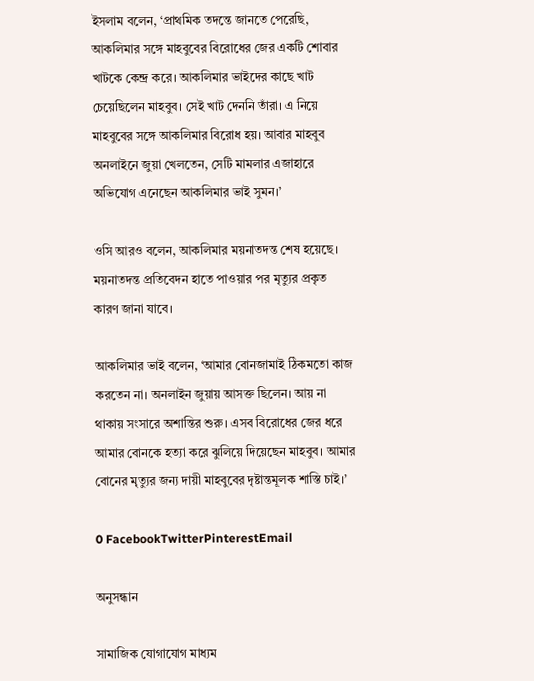ইসলাম বলেন, ‘প্রাথমিক তদন্তে জানতে পেরেছি, আকলিমার সঙ্গে মাহবুবের বিরোধের জের একটি শোবার খাটকে কেন্দ্র করে। আকলিমার ভাইদের কাছে খাট চেয়েছিলেন মাহবুব। সেই খাট দেননি তাঁরা। এ নিয়ে মাহবুবের সঙ্গে আকলিমার বিরোধ হয়। আবার মাহবুব অনলাইনে জুয়া খেলতেন, সেটি মামলার এজাহারে অভিযোগ এনেছেন আকলিমার ভাই সুমন।’

ওসি আরও বলেন, আকলিমার ময়নাতদন্ত শেষ হয়েছে। ময়নাতদন্ত প্রতিবেদন হাতে পাওয়ার পর মৃত্যুর প্রকৃত কারণ জানা যাবে।

আকলিমার ভাই বলেন, ‘আমার বোনজামাই ঠিকমতো কাজ করতেন না। অনলাইন জুয়ায় আসক্ত ছিলেন। আয় না থাকায় সংসারে অশান্তির শুরু। এসব বিরোধের জের ধরে আমার বোনকে হত্যা করে ঝুলিয়ে দিয়েছেন মাহবুব। আমার বোনের মৃত্যুর জন্য দায়ী মাহবুবের দৃষ্টান্তমূলক শাস্তি চাই।’

0 FacebookTwitterPinterestEmail

অনুসন্ধান

সামাজিক যোগাযোগ মাধ্যম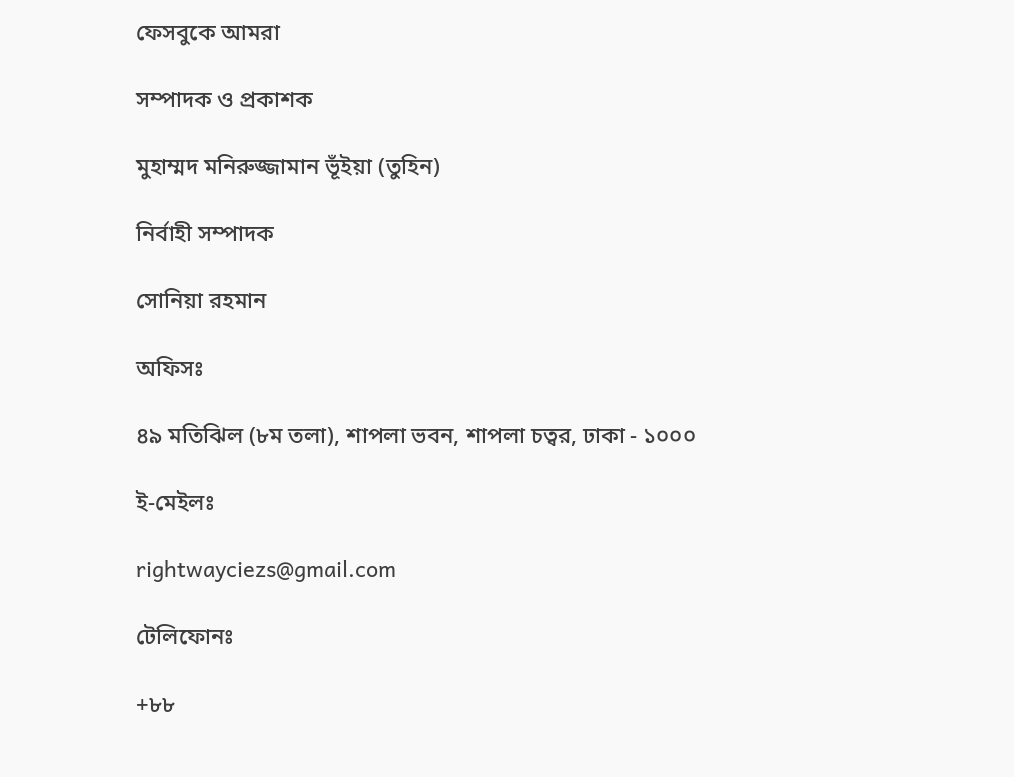ফেসবুকে আমরা

সম্পাদক ও প্রকাশক

মুহাম্মদ মনিরুজ্জামান ভূঁইয়া (তুহিন)

নির্বাহী সম্পাদক

সোনিয়া রহমান

অফিসঃ

৪৯ মতিঝিল (৮ম তলা), শাপলা ভবন, শাপলা চত্বর, ঢাকা - ১০০০

ই-মেইলঃ

rightwayciezs@gmail.com

টেলিফোনঃ

+৮৮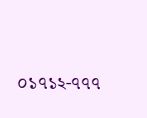০১৭১২-৭৭৭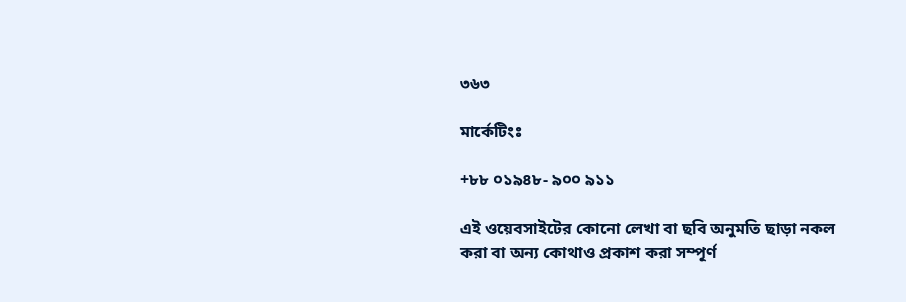৩৬৩

মার্কেটিংঃ

+৮৮ ০১৯৪৮- ৯০০ ৯১১

এই ওয়েবসাইটের কোনো লেখা বা ছবি অনুমতি ছাড়া নকল করা বা অন্য কোথাও প্রকাশ করা সম্পূর্ণ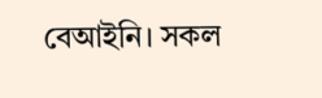বেআইনি। সকল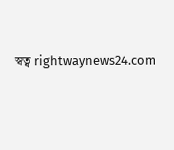স্বত্ব rightwaynews24.com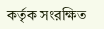কর্তৃক সংরক্ষিত